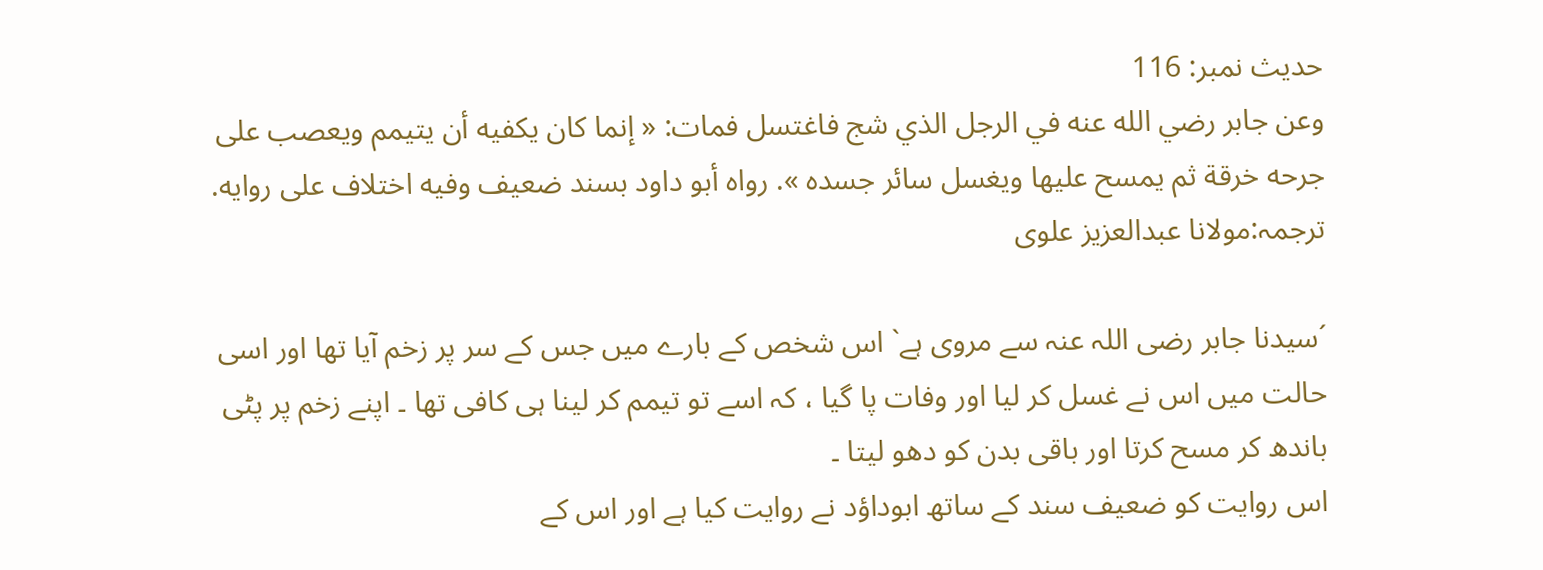حدیث نمبر: 116
وعن جابر رضي الله عنه في الرجل الذي شج فاغتسل فمات: « إنما كان يكفيه أن يتيمم ويعصب على جرحه خرقة ثم يمسح عليها ويغسل سائر جسده ». رواه أبو داود بسند ضعيف وفيه اختلاف على روايه.
ترجمہ:مولانا عبدالعزیز علوی

´سیدنا جابر رضی اللہ عنہ سے مروی ہے` اس شخص کے بارے میں جس کے سر پر زخم آیا تھا اور اسی حالت میں اس نے غسل کر لیا اور وفات پا گیا ، کہ اسے تو تیمم کر لینا ہی کافی تھا ۔ اپنے زخم پر پٹی باندھ کر مسح کرتا اور باقی بدن کو دھو لیتا ۔
اس روایت کو ضعیف سند کے ساتھ ابوداؤد نے روایت کیا ہے اور اس کے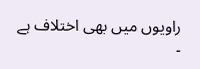راویوں میں بھی اختلاف ہے ۔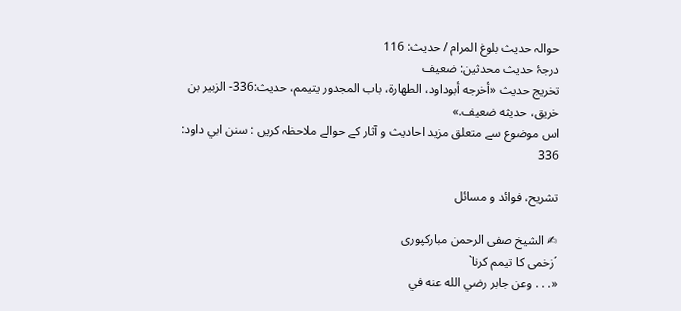حوالہ حدیث بلوغ المرام / حدیث: 116
درجۂ حدیث محدثین: ضعيف
تخریج حدیث «أخرجه أبوداود، الطهارة، باب المجدور يتيمم، حديث:336- الزبير بن خريق، حديثه ضعيف.»
اس موضوع سے متعلق مزید احادیث و آثار کے حوالے ملاحظہ کریں : سنن ابي داود: 336

تشریح، فوائد و مسائل

✍ الشیخ صفی الرحمن مبارکپوری
´زخمی کا تیمم کرنا`
«. . . وعن جابر رضي الله عنه في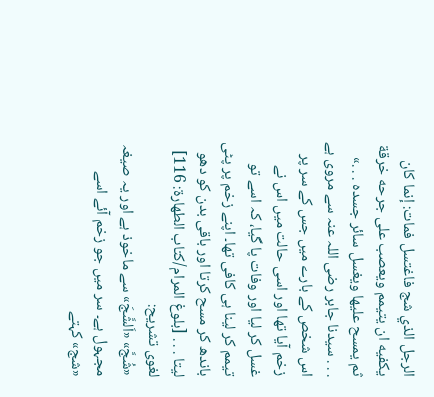الرجل الذي شج فاغتسل فمات: إنما كان يكفيه ان يتيمم ويعصب على جرحه خرقة ثم يمسح عليها ويغسل سائر جسده . . .»
. . . سیدنا جابر رضی اللہ عنہ سے مروی ہے اس شخص کے بارے میں جس کے سر پر زخم آیا تھا اور اسی حالت میں اس نے غسل کر لیا اور وفات پا گیا، کہ اسے تو تیمم کر لینا ہی کافی تھا۔ اپنے زخم پر پٹی باندھ کر مسح کرتا اور باقی بدن کو دھو لیتا . . . [بلوغ المرام/كتاب الطهارة: 116]
لغوی تشریح:
«شُجَّ» «اَلشَّجَ» سے ماخوذ ہے اور یہ صیغہ مجہول ہے۔ سر میں جو زخم آئے اسے «شج» کہتے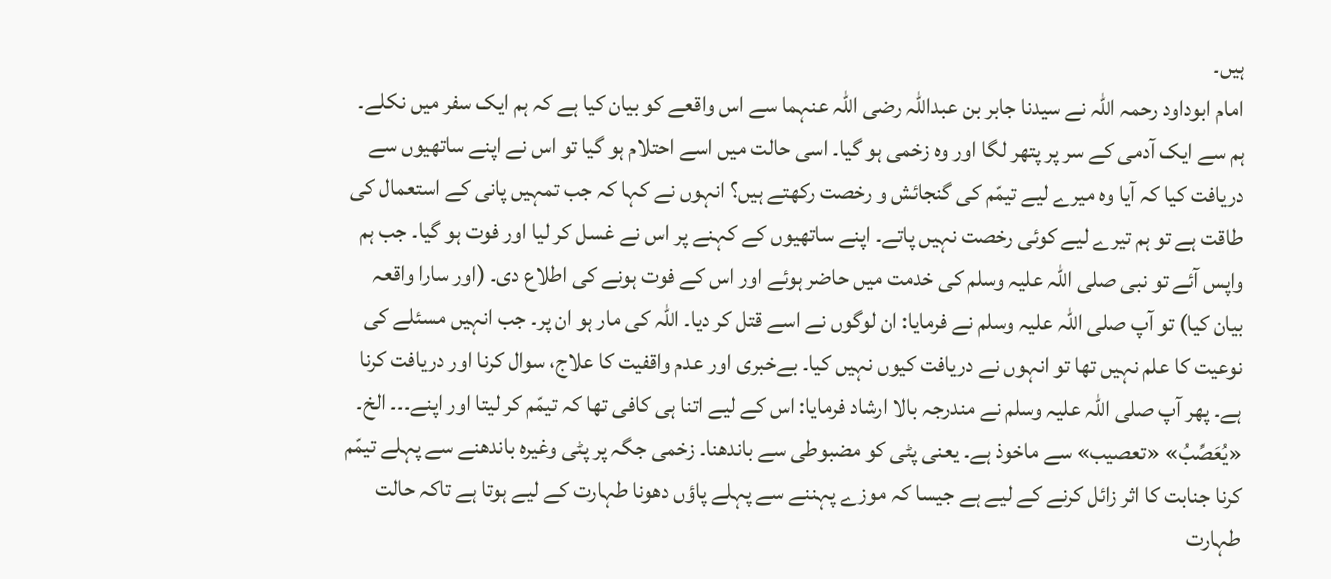ہیں۔
امام ابوداود رحمہ اللہ نے سیدنا جابر بن عبداللہ رضی اللہ عنہما سے اس واقعے کو بیان کیا ہے کہ ہم ایک سفر میں نکلے۔ ہم سے ایک آدمی کے سر پر پتھر لگا اور وہ زخمی ہو گیا۔ اسی حالت میں اسے احتلام ہو گیا تو اس نے اپنے ساتھیوں سے دریافت کیا کہ آیا وہ میرے لیے تیمّم کی گنجائش و رخصت رکھتے ہیں؟ انہوں نے کہا کہ جب تمہیں پانی کے استعمال کی طاقت ہے تو ہم تیرے لیے کوئی رخصت نہیں پاتے۔ اپنے ساتھیوں کے کہنے پر اس نے غسل کر لیا اور فوت ہو گیا۔ جب ہم واپس آئے تو نبی صلی اللہ علیہ وسلم کی خدمت میں حاضر ہوئے اور اس کے فوت ہونے کی اطلاع دی۔ (اور سارا واقعہ بیان کیا) تو آپ صلی اللہ علیہ وسلم نے فرمایا: ان لوگوں نے اسے قتل کر دیا۔ اللہ کی مار ہو ان پر۔ جب انہیں مسئلے کی نوعیت کا علم نہیں تھا تو انہوں نے دریافت کیوں نہیں کیا۔ بےخبری اور عدم واقفیت کا علاج، سوال کرنا اور دریافت کرنا ہے۔ پھر آپ صلی اللہ علیہ وسلم نے مندرجہ بالا ارشاد فرمایا: اس کے لیے اتنا ہی کافی تھا کہ تیمّم کر لیتا اور اپنے۔۔۔ الخ۔
«يُعَصِّبُ» «تعصيب» سے ماخوذ ہے۔ یعنی پٹی کو مضبوطی سے باندھنا۔ زخمی جگہ پر پٹی وغیرہ باندھنے سے پہلے تیمّم کرنا جنابت کا اثر زائل کرنے کے لیے ہے جیسا کہ موزے پہننے سے پہلے پاؤں دھونا طہارت کے لیے ہوتا ہے تاکہ حالت طہارت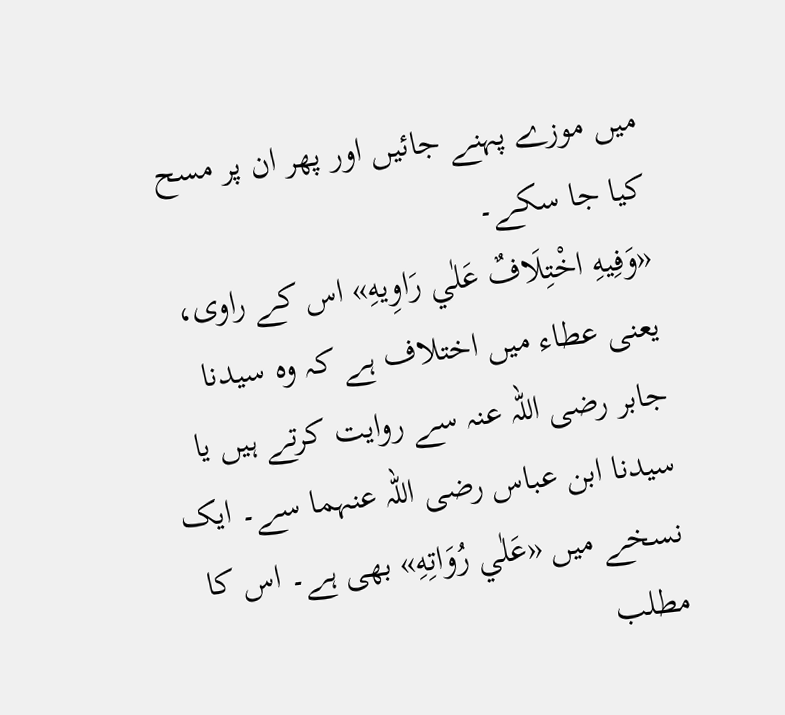میں موزے پہنے جائیں اور پھر ان پر مسح کیا جا سکے۔
«وَفِيهِ اخْتِلَافٌ عَلٰي رَاوِيهِ» اس کے راوی، یعنی عطاء میں اختلاف ہے کہ وہ سیدنا جابر رضی اللہ عنہ سے روایت کرتے ہیں یا سیدنا ابن عباس رضی اللہ عنہما سے۔ ایک نسخے میں «عَلٰي رُوَاتِهِ» بھی ہے۔ اس کا مطلب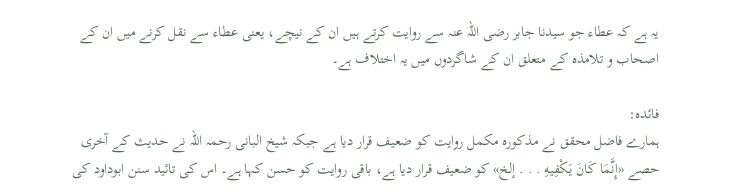یہ ہے کہ عطاء جو سیدنا جابر رضی اللہ عنہ سے روایت کرتے ہیں ان کے نیچے، یعنی عطاء سے نقل کرنے میں ان کے اصحاب و تلامذہ کے متعلق ان کے شاگردوں میں یہ اختلاف ہے۔

فائدہ:
ہمارے فاضل محقق نے مذکورہ مکمل روایت کو ضعیف قرار دیا ہے جبکہ شیخ البانی رحمہ اللہ نے حدیث کے آخری حصے «إِنَّمَا كَانَ يَكْفِيهِ . . . إلخ» کو ضعیف قرار دیا ہے، باقی روایت کو حسن کہا ہے۔ اس کی تائید سنن ابوداود کی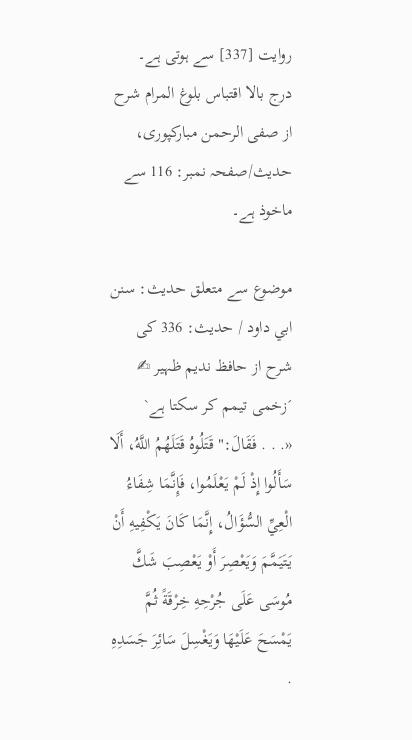روایت [337] سے ہوتی ہے۔
درج بالا اقتباس بلوغ المرام شرح از صفی الرحمن مبارکپوری، حدیث/صفحہ نمبر: 116 سے ماخوذ ہے۔

موضوع سے متعلق حدیث: سنن ابي داود / حدیث: 336 کی شرح از حافظ ندیم ظہیر ✍
´زخمی تیمم کر سکتا ہے`
«. . . فَقَالَ:" قَتَلُوهُ قَتَلَهُمُ اللَّهُ، أَلَا سَأَلُوا إِذْ لَمْ يَعْلَمُوا، فَإِنَّمَا شِفَاءُ الْعِيِّ السُّؤَالُ، إِنَّمَا كَانَ يَكْفِيهِ أَنْ يَتَيَمَّمَ وَيَعْصِرَ أَوْ يَعْصِبَ شَكَّ مُوسَى عَلَى جُرْحِهِ خِرْقَةً ثُمَّ يَمْسَحَ عَلَيْهَا وَيَغْسِلَ سَائِرَ جَسَدِهِ .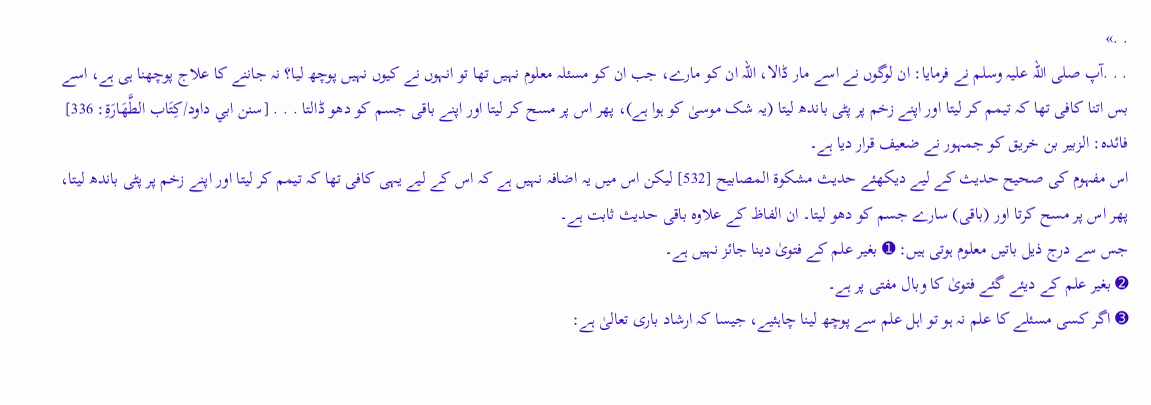. .»
. . .آپ صلی اللہ علیہ وسلم نے فرمایا: ان لوگوں نے اسے مار ڈالا، اللہ ان کو مارے، جب ان کو مسئلہ معلوم نہیں تھا تو انہوں نے کیوں نہیں پوچھ لیا؟ نہ جاننے کا علاج پوچھنا ہی ہے، اسے بس اتنا کافی تھا کہ تیمم کر لیتا اور اپنے زخم پر پٹی باندھ لیتا (یہ شک موسیٰ کو ہوا ہے)، پھر اس پر مسح کر لیتا اور اپنے باقی جسم کو دھو ڈالتا . . . [سنن ابي داود/كِتَاب الطَّهَارَةِ: 336]
فائدہ: الزبیر بن خریق کو جمہور نے ضعیف قرار دیا ہے۔
اس مفہوم کی صحیح حدیث کے لیے دیکھئے حدیث مشکوۃ المصابیح [532] لیکن اس میں یہ اضافہ نہیں ہے کہ اس کے لیے یہی کافی تھا کہ تیمم کر لیتا اور اپنے زخم پر پٹی باندھ لیتا، پھر اس پر مسح کرتا اور (باقی) سارے جسم کو دھو لیتا۔ ان الفاظ کے علاوہ باقی حدیث ثابت ہے۔
جس سے درج ذیل باتیں معلوم ہوتی ہیں: ➊ بغیر علم کے فتویٰ دینا جائز نہیں ہے۔
➋ بغیر علم کے دیئے گئے فتویٰ کا وبال مفتی پر ہے۔
➌ اگر کسی مسئلے کا علم نہ ہو تو اہل علم سے پوچھ لینا چاہئیے، جیسا کہ ارشاد باری تعالیٰ ہے: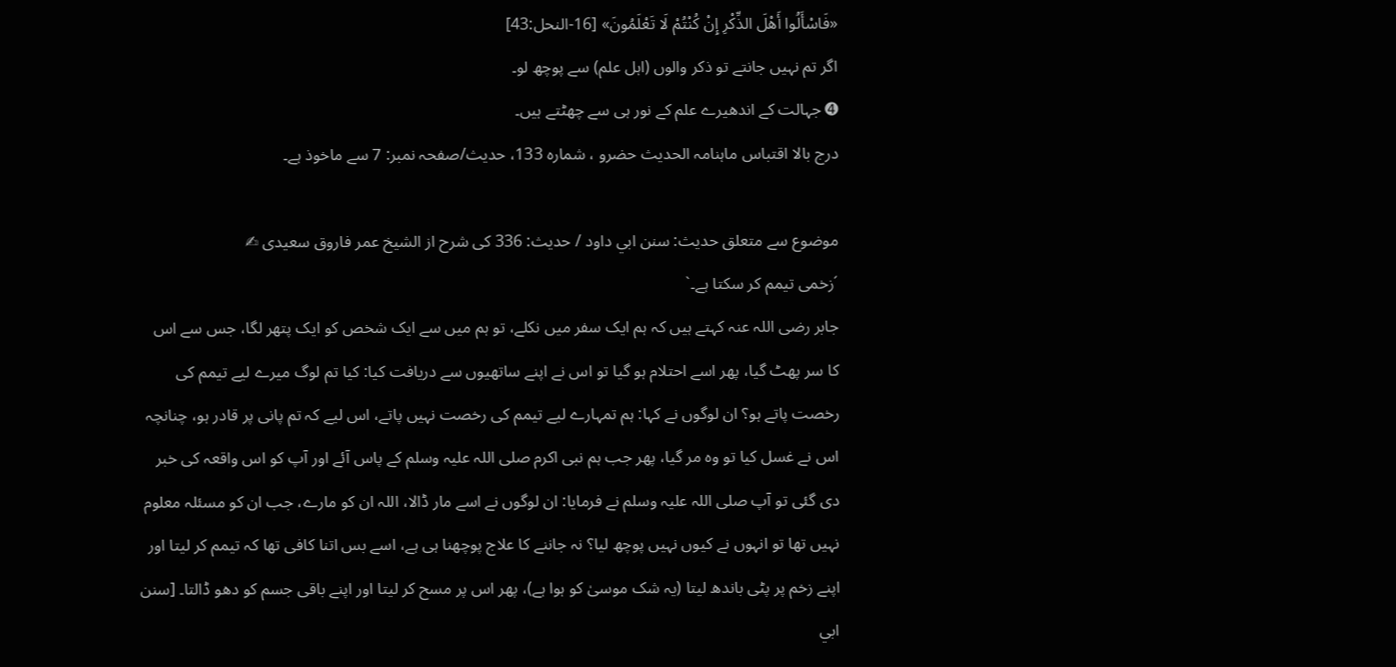«فَاسْأَلُوا أَهْلَ الذِّكْرِ إِنْ كُنْتُمْ لَا تَعْلَمُونَ» [16-النحل:43]
اگر تم نہیں جانتے تو ذکر والوں (اہل علم) سے پوچھ لو۔
➍ جہالت کے اندھیرے علم کے نور ہی سے چھٹتے ہیں۔
درج بالا اقتباس ماہنامہ الحدیث حضرو ، شمارہ 133، حدیث/صفحہ نمبر: 7 سے ماخوذ ہے۔

موضوع سے متعلق حدیث: سنن ابي داود / حدیث: 336 کی شرح از الشیخ عمر فاروق سعیدی ✍
´زخمی تیمم کر سکتا ہے۔`
جابر رضی اللہ عنہ کہتے ہیں کہ ہم ایک سفر میں نکلے، تو ہم میں سے ایک شخص کو ایک پتھر لگا، جس سے اس کا سر پھٹ گیا، پھر اسے احتلام ہو گیا تو اس نے اپنے ساتھیوں سے دریافت کیا: کیا تم لوگ میرے لیے تیمم کی رخصت پاتے ہو؟ ان لوگوں نے کہا: ہم تمہارے لیے تیمم کی رخصت نہیں پاتے، اس لیے کہ تم پانی پر قادر ہو، چنانچہ اس نے غسل کیا تو وہ مر گیا، پھر جب ہم نبی اکرم صلی اللہ علیہ وسلم کے پاس آئے اور آپ کو اس واقعہ کی خبر دی گئی تو آپ صلی اللہ علیہ وسلم نے فرمایا: ان لوگوں نے اسے مار ڈالا، اللہ ان کو مارے، جب ان کو مسئلہ معلوم نہیں تھا تو انہوں نے کیوں نہیں پوچھ لیا؟ نہ جاننے کا علاج پوچھنا ہی ہے، اسے بس اتنا کافی تھا کہ تیمم کر لیتا اور اپنے زخم پر پٹی باندھ لیتا (یہ شک موسیٰ کو ہوا ہے)، پھر اس پر مسح کر لیتا اور اپنے باقی جسم کو دھو ڈالتا۔ [سنن ابي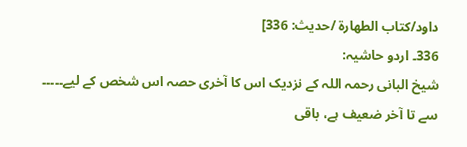داود/كتاب الطهارة /حدیث: 336]
336۔ اردو حاشیہ:
شیخ البانی رحمہ اللہ کے نزدیک اس کا آخری حصہ اس شخص کے لیے۔۔۔۔۔ سے تا آخر ضعیف ہے، باقی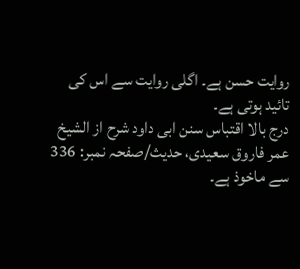روایت حسن ہے۔ اگلی روایت سے اس کی تائید ہوتی ہے۔
درج بالا اقتباس سنن ابی داود شرح از الشیخ عمر فاروق سعیدی، حدیث/صفحہ نمبر: 336 سے ماخوذ ہے۔